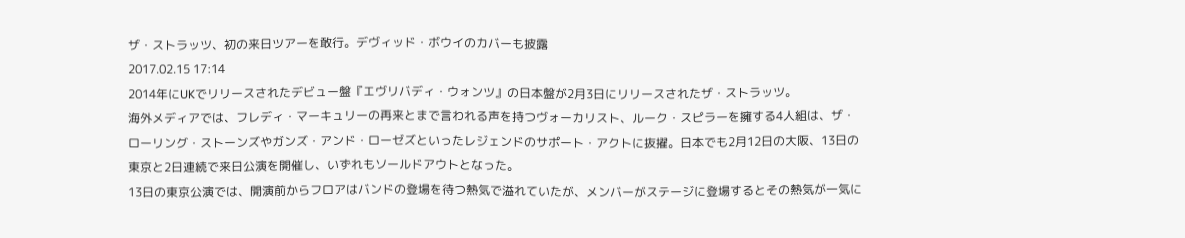ザ・ストラッツ、初の来日ツアーを敢行。デヴィッド・ボウイのカバーも披露
2017.02.15 17:14
2014年にUKでリリースされたデビュー盤『エヴリバディ・ウォンツ』の日本盤が2月3日にリリースされたザ・ストラッツ。
海外メディアでは、フレディ・マーキュリーの再来とまで言われる声を持つヴォーカリスト、ルーク・スピラーを擁する4人組は、ザ・ローリング・ストーンズやガンズ・アンド・ローゼズといったレジェンドのサポート・アクトに抜擢。日本でも2月12日の大阪、13日の東京と2日連続で来日公演を開催し、いずれもソールドアウトとなった。
13日の東京公演では、開演前からフロアはバンドの登場を待つ熱気で溢れていたが、メンバーがステージに登場するとその熱気が一気に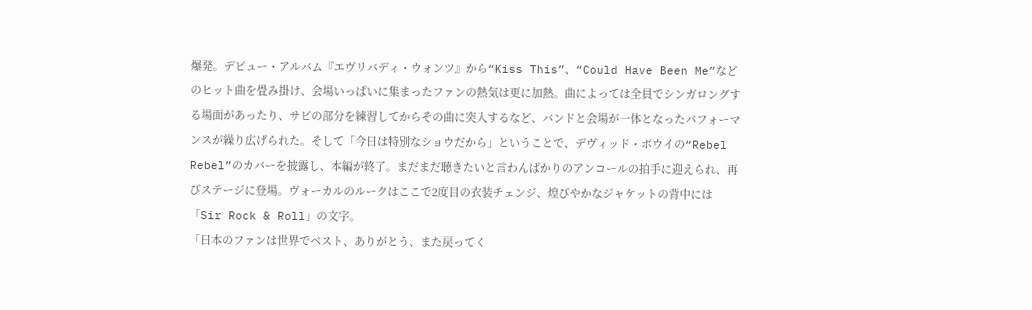爆発。デビュー・アルバム『エヴリバディ・ウォンツ』から“Kiss This”、“Could Have Been Me”などのヒット曲を畳み掛け、会場いっぱいに集まったファンの熱気は更に加熱。曲によっては全員でシンガロングする場面があったり、サビの部分を練習してからその曲に突入するなど、バンドと会場が一体となったパフォーマンスが繰り広げられた。そして「今日は特別なショウだから」ということで、デヴィッド・ボウイの“Rebel Rebel”のカバーを披露し、本編が終了。まだまだ聴きたいと言わんばかりのアンコールの拍手に迎えられ、再びステージに登場。ヴォーカルのルークはここで2度目の衣装チェンジ、煌びやかなジャケットの背中には「Sir Rock & Roll」の文字。
「日本のファンは世界でベスト、ありがとう、また戻ってく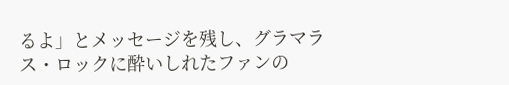るよ」とメッセージを残し、グラマラス・ロックに酔いしれたファンの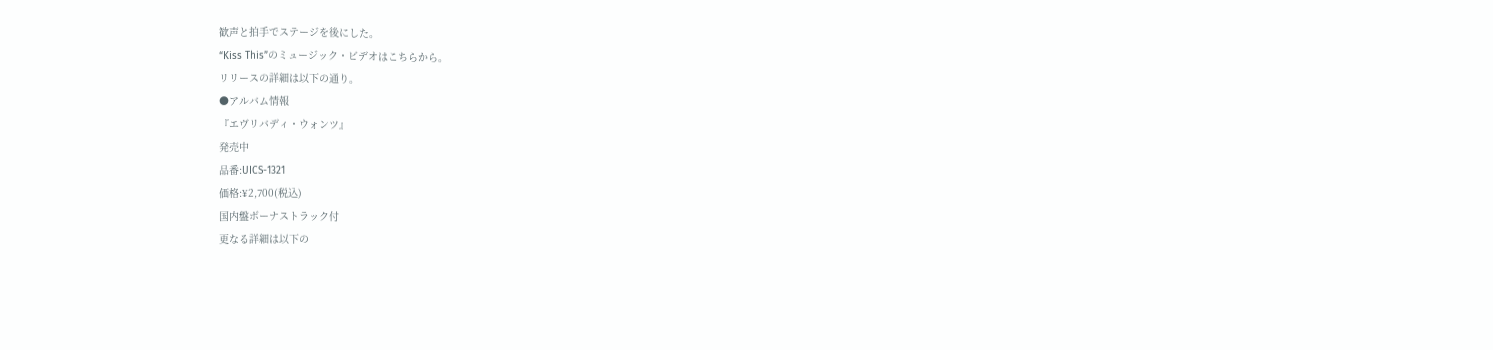歓声と拍手でステージを後にした。
“Kiss This”のミュージック・ビデオはこちらから。
リリースの詳細は以下の通り。
●アルバム情報
『エヴリバディ・ウォンツ』
発売中
品番:UICS-1321
価格:¥2,700(税込)
国内盤ボーナストラック付
更なる詳細は以下の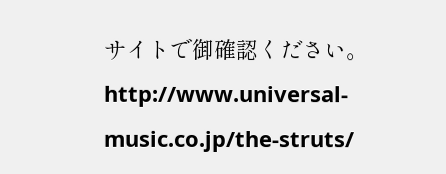サイトで御確認ください。
http://www.universal-music.co.jp/the-struts/